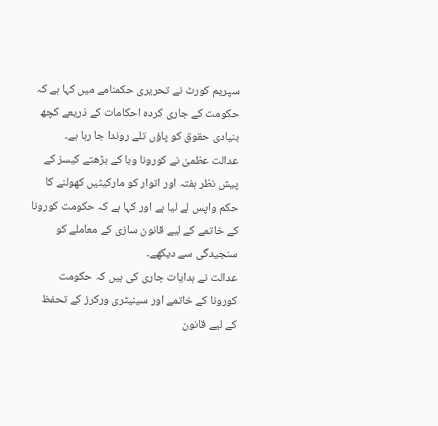سپریم کورٹ نے تحریری حکمنامے میں کہا ہے کہ حکومت کے جاری کردہ احکامات کے ذریعے کچھ بنیادی حقوق کو پاؤں تلے روندا جا رہا ہے۔
عدالت عظمیٰ نے کورونا وبا کے بڑھتے کیسز کے پیش نظر ہفتہ اور اتوار کو مارکیٹیں کھولنے کا حکم واپس لے لیا ہے اور کہا ہے کہ حکومت کورونا کے خاتمے کے لیے قانون سازی کے معاملے کو سنجیدگی سے دیکھے۔
عدالت نے ہدایات جاری کی ہیں کہ حکومت کورونا کے خاتمے اور سینیٹری ورکرز کے تحفظ کے لیے قانون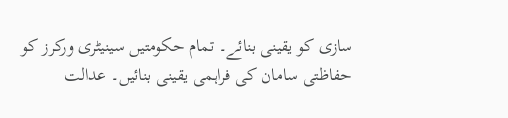سازی کو یقینی بنائے۔ تمام حکومتیں سینیٹری ورکرز کو حفاظتی سامان کی فراہمی یقینی بنائیں۔ عدالت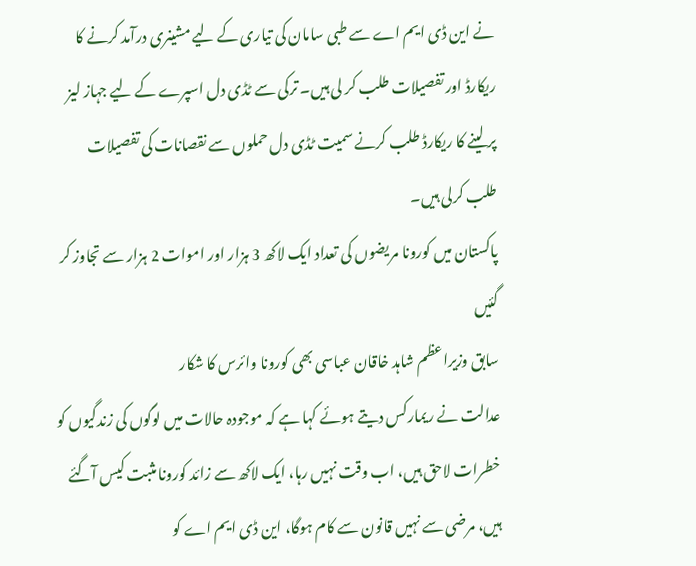نے این ڈی ایم اے سے طبی سامان کی تیاری کے لیے مشینری درآمد کرنے کا ریکارڈ اور تفصیلات طلب کر لی ہیں۔ ترکی سے ٹڈی دل اسپرے کے لیے جہاز لیز پر لینے کا ریکارڈ طلب کرنے سمیت ٹڈی دل حملوں سے نقصانات کی تفصیلات طلب کرلی ہیں۔
پاکستان میں کورونا مریضوں کی تعداد ایک لاکھ 3 ہزار اور اموات 2 ہزار سے تجاوز کر گئیں
سابق وزیراعظم شاہد خاقان عباسی بھی کورونا وائرس کا شکار
عدالت نے ریمارکس دیتے ہوئے کہا ہے کہ موجودہ حالات میں لوگوں کی زندگیوں کو خطرات لاحق ہیں، اب وقت نہیں رہا، ایک لاکھ سے زائد کورونا مثبت کیس آگئے ہیں، مرضی سے نہیں قانون سے کام ہوگا، این ڈی ایم اے کو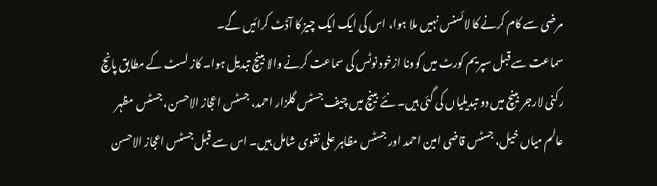مرضی سے کام کرنے کا لائسنس نہیں ملا ہوا، اس کی ایک ایک چیز کا آڈٹ کرائیں گے۔
سماعت سے قبل سپریم کورٹ میں کوونا ازخود نوٹس کی سماعت کرنے والا بینچ تبدیل ہوا۔ کاز لسٹ کے مطابق پانچ رکنی لارجر بینچ میں دو تبدیلیاں کی گئی ہیں۔ نئے بینچ میں چیف جسٹس گلزار احمد، جسٹس اعجاز الاحسن، جسٹس مظہر عالم میاں خیل، جسٹس قاضی امین احمد اور جسٹس مظاہر علی نقوی شامل ہیں۔ اس سے قبل جسٹس اعجاز الاحسن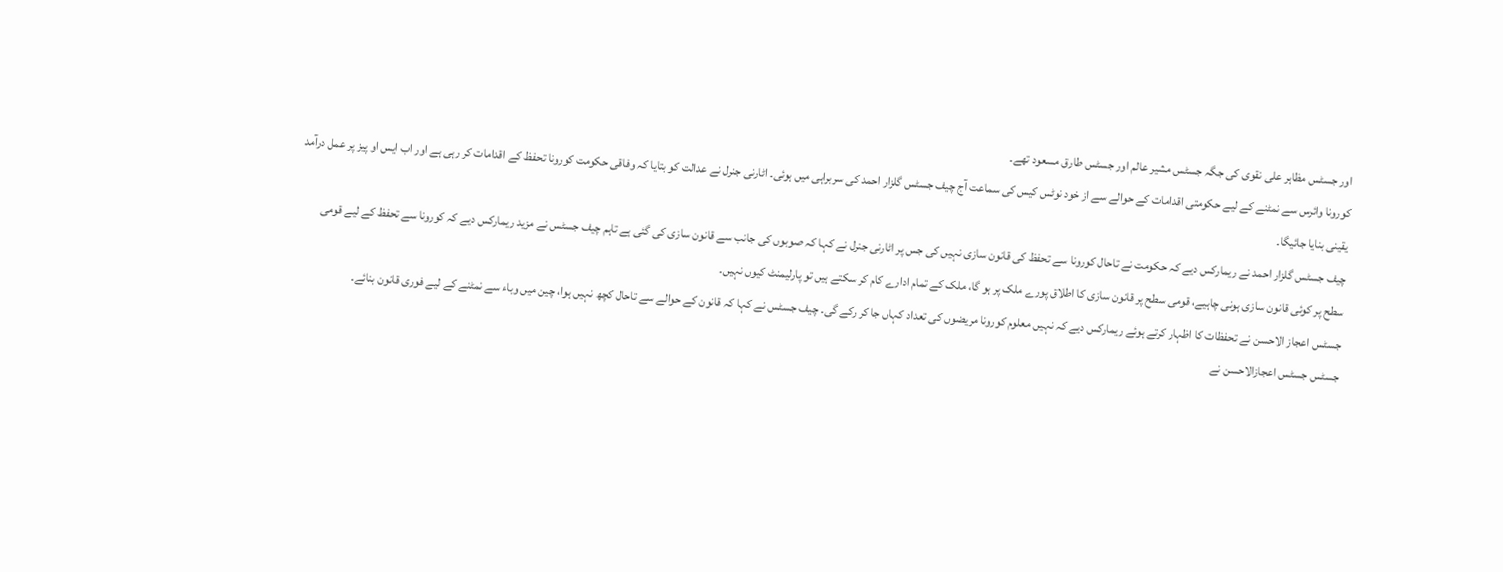اور جسٹس مظاہر علی نقوی کی جگہ جسٹس مشیر عالم اور جسٹس طارق مسعود تھے۔
کورونا وائرس سے نمٹنے کے لیے حکومتی اقدامات کے حوالے سے از خود نوٹس کیس کی سماعت آج چیف جسٹس گلزار احمد کی سربراہی میں ہوئی۔ اٹارنی جنرل نے عدالت کو بتایا کہ وفاقی حکومت کورونا تحفظ کے اقدامات کر رہی ہے اور اب ایس او پیز پر عمل درآمد یقینی بنایا جائیگا۔
چیف جسٹس گلزار احمد نے ریمارکس دیے کہ حکومت نے تاحال کورونا سے تحفظ کی قانون سازی نہیں کی جس پر اٹارنی جنرل نے کہا کہ صوبوں کی جانب سے قانون سازی کی گئی ہے تاہم چیف جسٹس نے مزید ریمارکس دیے کہ کورونا سے تحفظ کے لیے قومی سطح پر کوئی قانون سازی ہونی چاہیے، قومی سطح پر قانون سازی کا اطلاق پورے ملک پر ہو گا، ملک کے تمام ادارے کام کر سکتے ہیں تو پارلیمنٹ کیوں نہیں۔
جسٹس اعجاز الاحسن نے تحفظات کا اظہار کرتے ہوئے ریمارکس دیے کہ نہیں معلوم کورونا مریضوں کی تعداد کہاں جا کر رکے گی۔ چیف جسٹس نے کہا کہ قانون کے حوالے سے تاحال کچھ نہیں ہوا، چین میں وباء سے نمٹنے کے لیے فوری قانون بنائے۔
جسٹس جسٹس اعجازالاحسن نے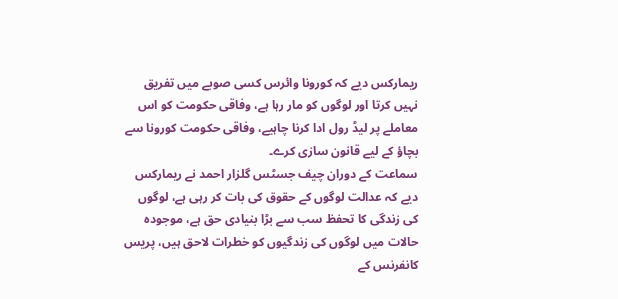ریمارکس دیے کہ کورونا وائرس کسی صوبے میں تفریق نہیں کرتا اور لوگوں کو مار رہا ہے، وفاقی حکومت کو اس معاملے پر لیڈ رول ادا کرنا چاہیے، وفاقی حکومت کورونا سے بچاؤ کے لیے قانون سازی کرے۔
سماعت کے دوران چیف جسٹس گلزار احمد نے ریمارکس دیے کہ عدالت لوگوں کے حقوق کی بات کر رہی ہے، لوگوں کی زندگی کا تحفظ سب سے بڑا بنیادی حق ہے، موجودہ حالات میں لوگوں کی زندگیوں کو خطرات لاحق ہیں، پریس کانفرنس کے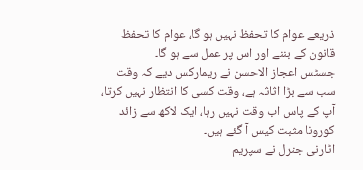ذریعے عوام کا تحفظ نہیں ہو گا، عوام کا تحفظ قانون کے بننے اور اس پر عمل سے ہو گا۔
جسٹس اعجاز الاحسن نے ریمارکس دیے کہ وقت سب سے بڑا اثاثہ ہے، وقت کسی کا انتظار نہیں کرتا، آپ کے پاس اب وقت نہیں رہا، ایک لاکھ سے زائد کورونا مثبت کیس آ گئے ہیں۔
اٹارنی جنرل نے سپریم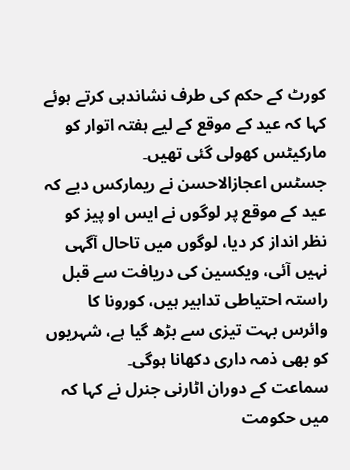کورٹ کے حکم کی طرف نشاندہی کرتے ہوئے کہا کہ عید کے موقع کے لیے ہفتہ اتوار کو مارکیٹس کھولی گئی تھیں۔
جسٹس اعجازالاحسن نے ریمارکس دیے کہ عید کے موقع پر لوگوں نے ایس او پیز کو نظر انداز کر دیا، لوگوں میں تاحال آگہی نہیں آئی، ویکسین کی دریافت سے قبل راستہ احتیاطی تدابیر ہیں، کورونا کا وائرس بہت تیزی سے بڑھ گیا ہے، شہریوں کو بھی ذمہ داری دکھانا ہوگی۔
سماعت کے دوران اٹارنی جنرل نے کہا کہ میں حکومت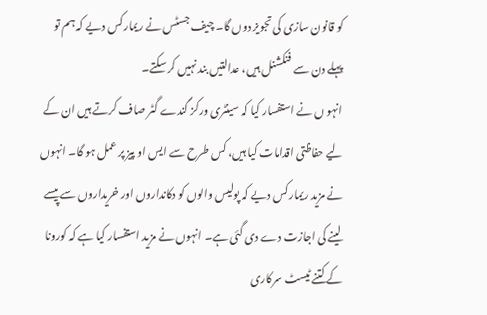کو قانون سازی کی تجویز دوں گا۔ چیف جسٹس نے ریمارکس دیے کہ ہم تو پہلے دن سے فنکشنل ہیں، عدالتیں بند نہیں کر سکتے۔
انہو ں نے استفسار کیا کہ سینٹری ورکز گندے گٹر صاف کرتے ہیں ان کے لیے حفاظتی اقدامات کیا ہیں، کس طرح سے ایس او پیز پر عمل ہو گا۔ انہوں نے مزید ریمارکس دیے کہ پولیس والوں کو دکانداروں اور خریداروں سے پیسے لینے کی اجازت دے دی گئی ہے۔ انہوں نے مزید استفسار کیا ہے کہ کورونا کے کتنے ٹیسٹ سرکاری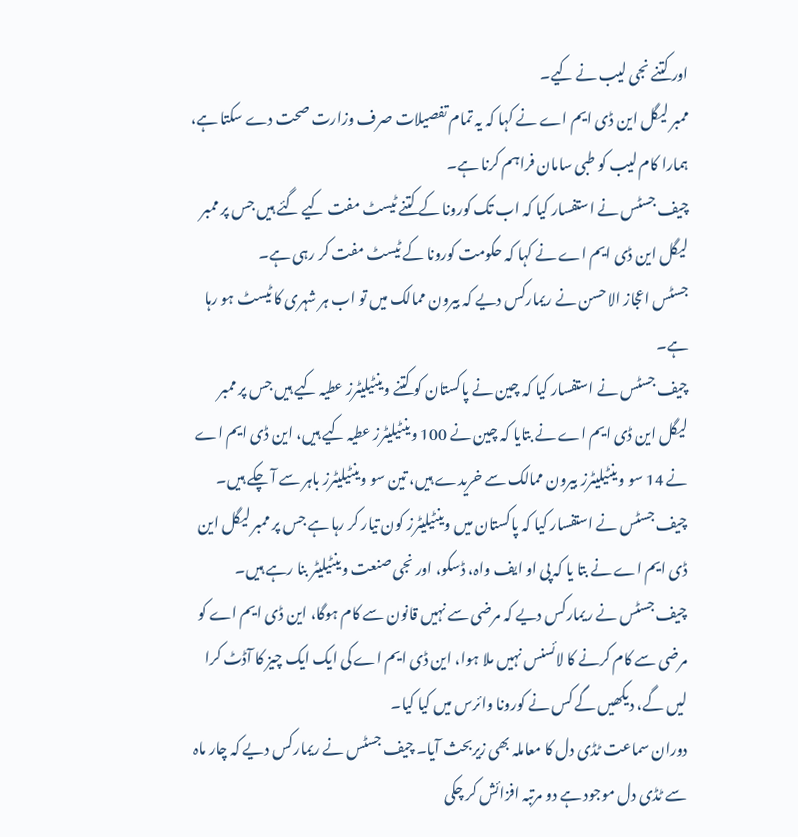اور کتنے نجی لیب نے کیے۔
ممبر لیگل این ڈی ایم اے نے کہا کہ یہ تمام تفصیلات صرف وزارت صحت دے سکتا ہے، ہمارا کام لیب کو طبی سامان فراہم کرنا ہے۔
چیف جسٹس نے استفسار کیا کہ اب تک کورونا کے کتنے ٹیسٹ مفت کیے گئے ہیں جس پر ممبر لیگل این ڈی ایم اے نے کہا کہ حکومت کورونا کے ٹیسٹ مفت کر رہی ہے۔
جسٹس اعجاز الاحسن نے ریمارکس دیے کہ بیرون ممالک میں تو اب ہر شہری کا ٹیسٹ ہو رہا ہے۔
چیف جسٹس نے استفسار کیا کہ چین نے پاکستان کو کتنے وینٹیلیٹرز عطیہ کیے ہیں جس پر ممبر لیگل این ڈی ایم اے نے بتایا کہ چین نے 100 وینٹیلیٹرز عطیہ کیے ہیں، این ڈی ایم اے نے 14 سو وینٹیلیٹرز بیرون ممالک سے خریدے ہیں، تین سو وینٹیلیٹرز باہر سے آ چکے ہیں۔
چیف جسٹس نے استفسار کیا کہ پاکستان میں وینٹیلیٹرز کون تیار کر رہا ہے جس پر ممبر لیگل این ڈی ایم اے نے بتا یا کہ پی او ایف واہ، ڈسکو، اور نجی صنعت وینٹیلیٹر بنا رہے ہیں۔
چیف جسٹس نے ریمارکس دیے کہ مرضی سے نہیں قانون سے کام ہوگا، این ڈی ایم اے کو مرضی سے کام کرنے کا لائسنس نہیں ملا ہوا، این ڈی ایم اے کی ایک ایک چیز کا آڈٹ کرا لیں گے، دیکھیں گے کس نے کورونا وائرس میں کیا کیا۔
دوران سماعت ٹڈی دل کا معاملہ بھی زیربحث آیا۔ چیف جسٹس نے ریمارکس دیے کہ چار ماہ سے ٹڈی دل موجود ہے دو مرتبہ افزائش کر چکی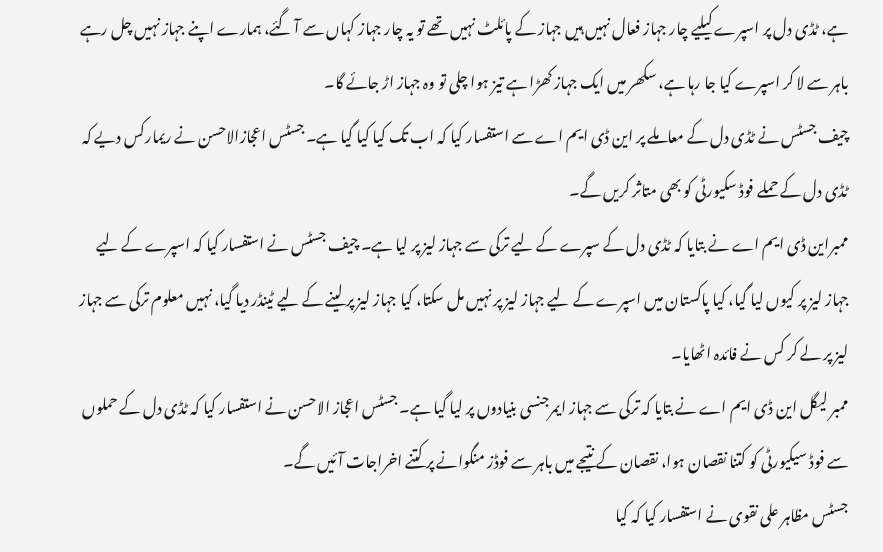ہے، ٹڈی دل پر اسپرے کیلیے چار جہاز فعال نہیں ہیں جہاز کے پائلٹ نہیں تھے تو یہ چار جہاز کہاں سے آ گئے، ہمارے اپنے جہاز نہیں چل رہے باہر سے لا کر اسپرے کیا جا رہا ہے، سکھر میں ایک جہاز کھڑا ہے تیز ہوا چلی تو وہ جہاز اڑ جائے گا۔
چیف جسٹس نے ٹڈی دل کے معاملے پر این ڈی ایم اے سے استفسار کیا کہ اب تک کیا کیا گیا ہے۔ جسٹس اعجازالاحسن نے ریمارکس دیے کہ ٹڈی دل کے حملے فوڈ سکیورٹی کو بھی متاثر کریں گے۔
ممبراین ڈی ایم اے نے بتایا کہ ٹڈی دل کے سپرے کے لیے ترکی سے جہاز لیز پر لیا ہے۔ چیف جسٹس نے استفسار کیا کہ اسپرے کے لیے جہاز لیز پر کیوں لیا گیا، کیا پاکستان میں اسپرے کے لیے جہاز لیز پر نہیں مل سکتا، کیا جہاز لیز پر لینے کے لیے ٹینڈر دیا گیا، نہیں معلوم ترکی سے جہاز لیز پر لے کر کس نے فائدہ اٹھایا۔
ممبر لیگل این ڈی ایم اے نے بتایا کہ ترکی سے جہاز ایمرجنسی بنیادوں پر لیا گیا ہے۔ جسٹس اعجاز الاحسن نے استفسار کیا کہ ٹڈی دل کے حملوں سے فوڈ سیکیورٹی کو کتنا نقصان ہوا، نقصان کے نتیجے میں باہر سے فوڈز منگوانے پر کتنے اخراجات آئیں گے۔
جسٹس مظاہر علی نقوی نے استفسار کیا کہ کیا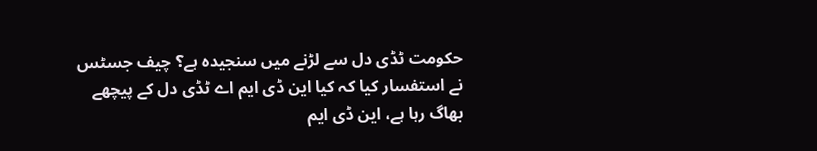حکومت ٹڈی دل سے لڑنے میں سنجیدہ ہے؟ چیف جسٹس نے استفسار کیا کہ کیا این ڈی ایم اے ٹڈی دل کے پیچھے بھاگ رہا ہے، این ڈی ایم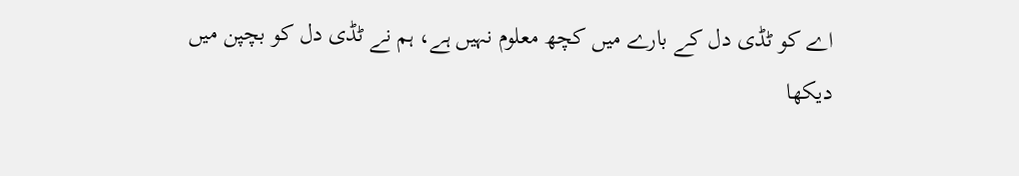اے کو ٹڈی دل کے بارے میں کچھ معلوم نہیں ہے، ہم نے ٹڈی دل کو بچپن میں دیکھا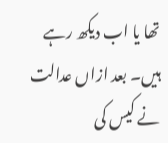تھا یا اب دیکھ رہے ہیں۔ بعد ازاں عدالت نے کیس کی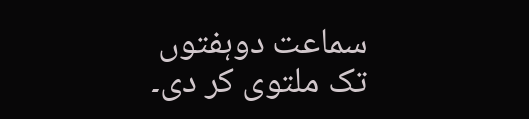سماعت دوہفتوں تک ملتوی کر دی۔